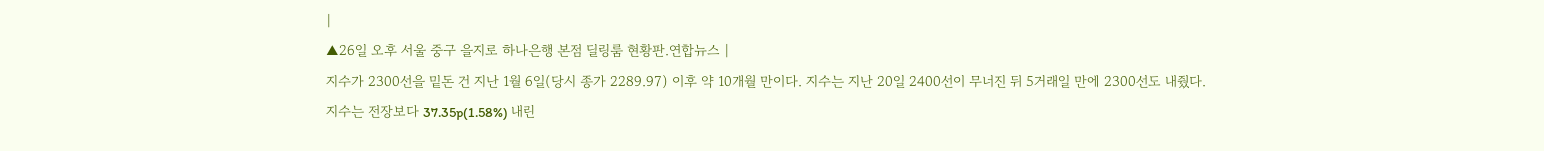|
▲26일 오후 서울 중구 을지로 하나은행 본점 딜링룸 현황판.연합뉴스 |
지수가 2300선을 밑돈 건 지난 1월 6일(당시 종가 2289.97) 이후 약 10개월 만이다. 지수는 지난 20일 2400선이 무너진 뒤 5거래일 만에 2300선도 내줬다.
지수는 전장보다 37.35p(1.58%) 내린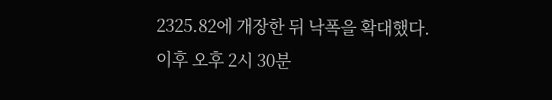2325.82에 개장한 뒤 낙폭을 확대했다. 이후 오후 2시 30분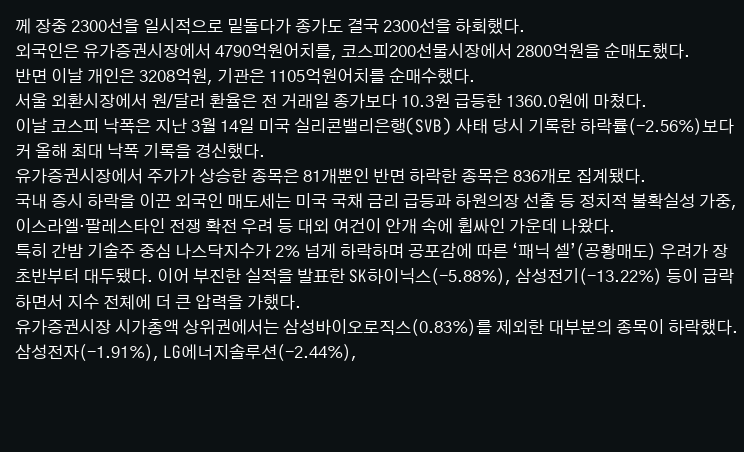께 장중 2300선을 일시적으로 밑돌다가 종가도 결국 2300선을 하회했다.
외국인은 유가증권시장에서 4790억원어치를, 코스피200선물시장에서 2800억원을 순매도했다.
반면 이날 개인은 3208억원, 기관은 1105억원어치를 순매수했다.
서울 외환시장에서 원/달러 환율은 전 거래일 종가보다 10.3원 급등한 1360.0원에 마쳤다.
이날 코스피 낙폭은 지난 3월 14일 미국 실리콘밸리은행(SVB) 사태 당시 기록한 하락률(-2.56%)보다 커 올해 최대 낙폭 기록을 경신했다.
유가증권시장에서 주가가 상승한 종목은 81개뿐인 반면 하락한 종목은 836개로 집계됐다.
국내 증시 하락을 이끈 외국인 매도세는 미국 국채 금리 급등과 하원의장 선출 등 정치적 불확실성 가중, 이스라엘·팔레스타인 전쟁 확전 우려 등 대외 여건이 안개 속에 휩싸인 가운데 나왔다.
특히 간밤 기술주 중심 나스닥지수가 2% 넘게 하락하며 공포감에 따른 ‘패닉 셀’(공황매도) 우려가 장 초반부터 대두됐다. 이어 부진한 실적을 발표한 SK하이닉스(-5.88%), 삼성전기(-13.22%) 등이 급락하면서 지수 전체에 더 큰 압력을 가했다.
유가증권시장 시가총액 상위권에서는 삼성바이오로직스(0.83%)를 제외한 대부분의 종목이 하락했다.
삼성전자(-1.91%), LG에너지솔루션(-2.44%),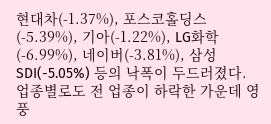현대차(-1.37%), 포스코홀딩스(-5.39%), 기아(-1.22%), LG화학(-6.99%), 네이버(-3.81%), 삼성SDI(-5.05%) 등의 낙폭이 두드러졌다.
업종별로도 전 업종이 하락한 가운데 영풍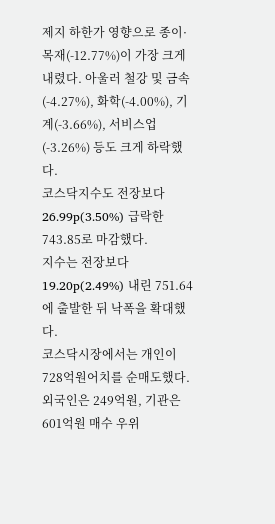제지 하한가 영향으로 종이·목재(-12.77%)이 가장 크게 내렸다. 아울러 철강 및 금속(-4.27%), 화학(-4.00%), 기계(-3.66%), 서비스업(-3.26%) 등도 크게 하락했다.
코스닥지수도 전장보다 26.99p(3.50%) 급락한 743.85로 마감했다.
지수는 전장보다 19.20p(2.49%) 내린 751.64에 출발한 뒤 낙폭을 확대했다.
코스닥시장에서는 개인이 728억원어치를 순매도했다. 외국인은 249억원, 기관은 601억원 매수 우위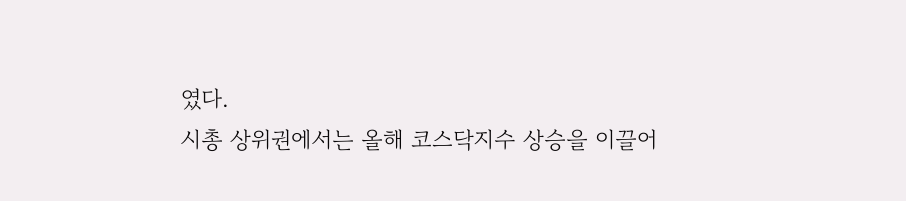였다.
시총 상위권에서는 올해 코스닥지수 상승을 이끌어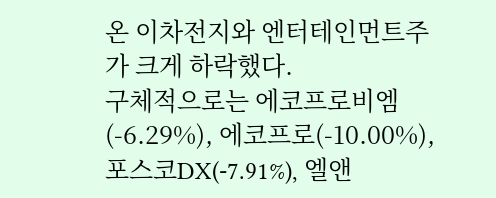온 이차전지와 엔터테인먼트주가 크게 하락했다.
구체적으로는 에코프로비엠(-6.29%), 에코프로(-10.00%), 포스코DX(-7.91%), 엘앤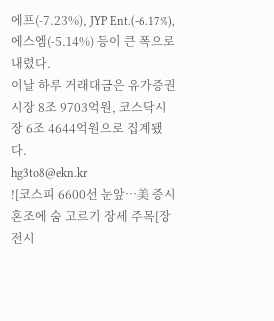에프(-7.23%), JYP Ent.(-6.17%), 에스엠(-5.14%) 등이 큰 폭으로 내렸다.
이날 하루 거래대금은 유가증권시장 8조 9703억원, 코스닥시장 6조 4644억원으로 집계됐다.
hg3to8@ekn.kr
![코스피 6600선 눈앞…美 증시 혼조에 숨 고르기 장세 주목[장전시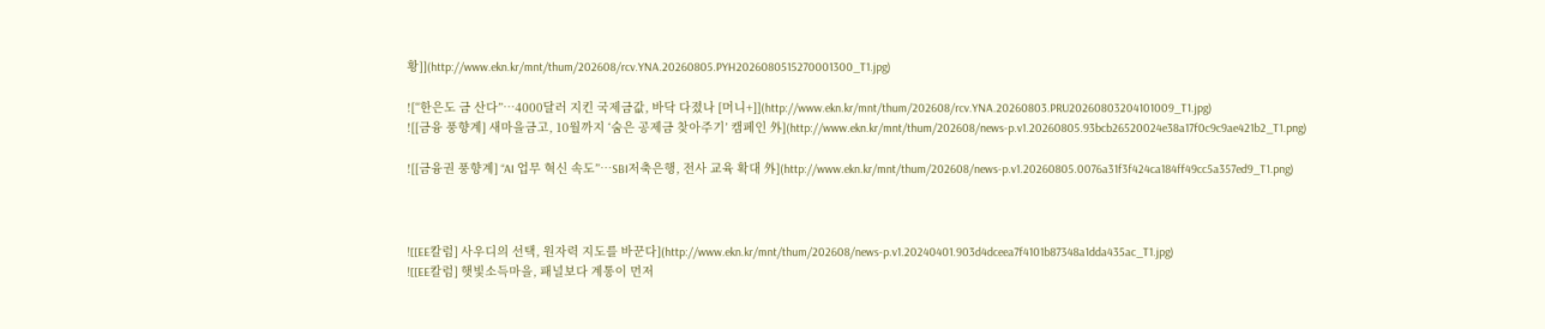황]](http://www.ekn.kr/mnt/thum/202608/rcv.YNA.20260805.PYH2026080515270001300_T1.jpg)

![“한은도 금 산다”…4000달러 지킨 국제금값, 바닥 다졌나 [머니+]](http://www.ekn.kr/mnt/thum/202608/rcv.YNA.20260803.PRU20260803204101009_T1.jpg)
![[금융 풍향계] 새마을금고, 10월까지 ‘숨은 공제금 찾아주기’ 캠페인 外](http://www.ekn.kr/mnt/thum/202608/news-p.v1.20260805.93bcb26520024e38a17f0c9c9ae421b2_T1.png)

![[금융권 풍향계] “AI 업무 혁신 속도”…SBI저축은행, 전사 교육 확대 外](http://www.ekn.kr/mnt/thum/202608/news-p.v1.20260805.0076a31f3f424ca184ff49cc5a357ed9_T1.png)



![[EE칼럼] 사우디의 선택, 원자력 지도를 바꾼다](http://www.ekn.kr/mnt/thum/202608/news-p.v1.20240401.903d4dceea7f4101b87348a1dda435ac_T1.jpg)
![[EE칼럼] 햇빛소득마을, 패널보다 계통이 먼저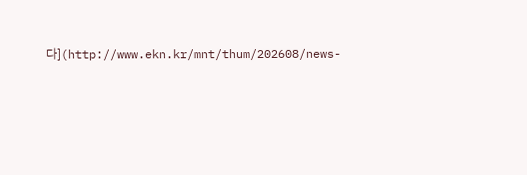다](http://www.ekn.kr/mnt/thum/202608/news-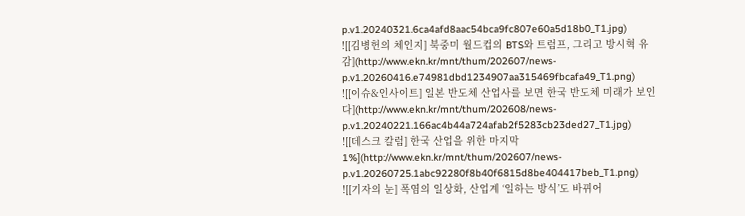p.v1.20240321.6ca4afd8aac54bca9fc807e60a5d18b0_T1.jpg)
![[김병헌의 체인지] 북중미 월드컵의 BTS와 트럼프, 그리고 방시혁 유감](http://www.ekn.kr/mnt/thum/202607/news-p.v1.20260416.e74981dbd1234907aa315469fbcafa49_T1.png)
![[이슈&인사이트] 일본 반도체 산업사를 보면 한국 반도체 미래가 보인다](http://www.ekn.kr/mnt/thum/202608/news-p.v1.20240221.166ac4b44a724afab2f5283cb23ded27_T1.jpg)
![[데스크 칼럼] 한국 산업을 위한 마지막 1%](http://www.ekn.kr/mnt/thum/202607/news-p.v1.20260725.1abc92280f8b40f6815d8be404417beb_T1.png)
![[기자의 눈] 폭염의 일상화, 산업계 ‘일하는 방식’도 바뀌어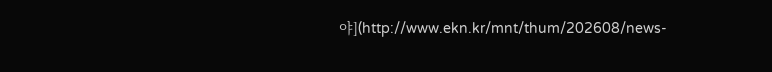야](http://www.ekn.kr/mnt/thum/202608/news-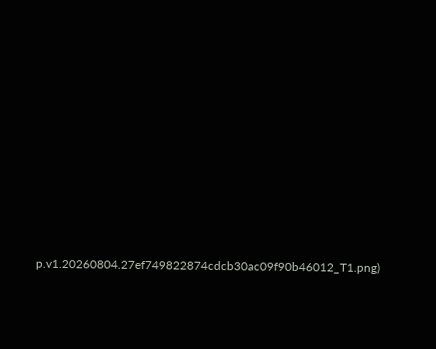p.v1.20260804.27ef749822874cdcb30ac09f90b46012_T1.png)